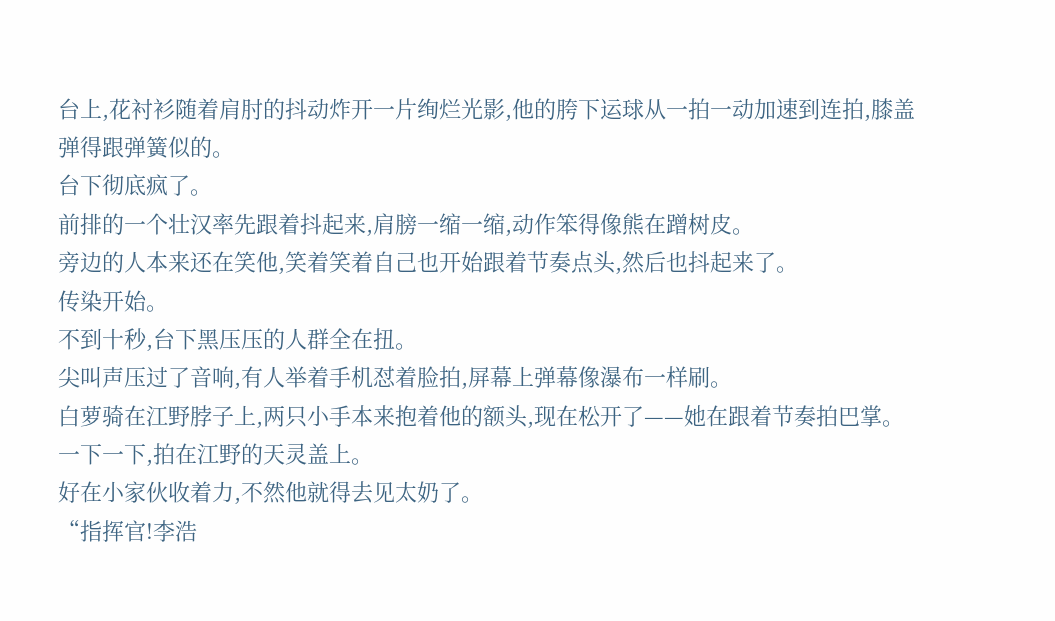台上,花衬衫随着肩肘的抖动炸开一片绚烂光影,他的胯下运球从一拍一动加速到连拍,膝盖弹得跟弹簧似的。
台下彻底疯了。
前排的一个壮汉率先跟着抖起来,肩膀一缩一缩,动作笨得像熊在蹭树皮。
旁边的人本来还在笑他,笑着笑着自己也开始跟着节奏点头,然后也抖起来了。
传染开始。
不到十秒,台下黑压压的人群全在扭。
尖叫声压过了音响,有人举着手机怼着脸拍,屏幕上弹幕像瀑布一样刷。
白萝骑在江野脖子上,两只小手本来抱着他的额头,现在松开了——她在跟着节奏拍巴掌。
一下一下,拍在江野的天灵盖上。
好在小家伙收着力,不然他就得去见太奶了。
“指挥官!李浩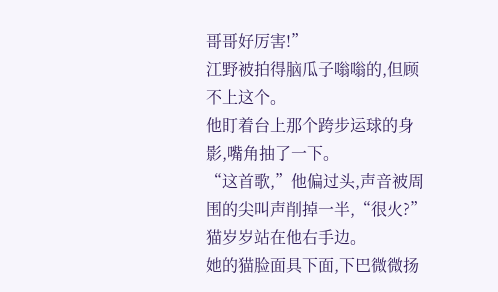哥哥好厉害!”
江野被拍得脑瓜子嗡嗡的,但顾不上这个。
他盯着台上那个跨步运球的身影,嘴角抽了一下。
“这首歌,”他偏过头,声音被周围的尖叫声削掉一半,“很火?”
猫岁岁站在他右手边。
她的猫脸面具下面,下巴微微扬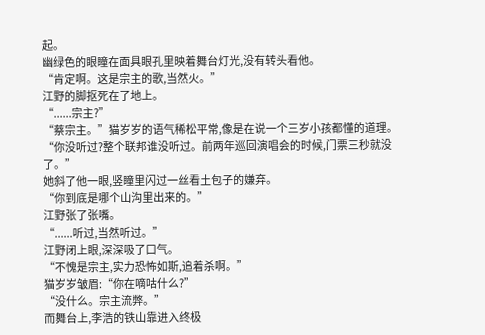起。
幽绿色的眼瞳在面具眼孔里映着舞台灯光,没有转头看他。
“肯定啊。这是宗主的歌,当然火。”
江野的脚抠死在了地上。
“......宗主?”
“蔡宗主。”猫岁岁的语气稀松平常,像是在说一个三岁小孩都懂的道理。
“你没听过?整个联邦谁没听过。前两年巡回演唱会的时候,门票三秒就没了。”
她斜了他一眼,竖瞳里闪过一丝看土包子的嫌弃。
“你到底是哪个山沟里出来的。”
江野张了张嘴。
“......听过,当然听过。”
江野闭上眼,深深吸了口气。
“不愧是宗主,实力恐怖如斯,追着杀啊。”
猫岁岁皱眉:“你在嘀咕什么?”
“没什么。宗主流弊。”
而舞台上,李浩的铁山靠进入终极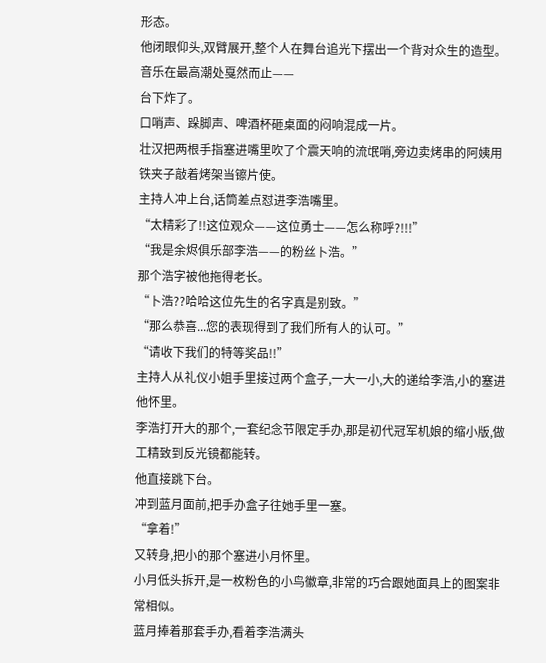形态。
他闭眼仰头,双臂展开,整个人在舞台追光下摆出一个背对众生的造型。
音乐在最高潮处戛然而止——
台下炸了。
口哨声、跺脚声、啤酒杯砸桌面的闷响混成一片。
壮汉把两根手指塞进嘴里吹了个震天响的流氓哨,旁边卖烤串的阿姨用铁夹子敲着烤架当镲片使。
主持人冲上台,话筒差点怼进李浩嘴里。
“太精彩了!!这位观众——这位勇士——怎么称呼?!!!”
“我是余烬俱乐部李浩——的粉丝卜浩。”
那个浩字被他拖得老长。
“卜浩??哈哈这位先生的名字真是别致。”
“那么恭喜...您的表现得到了我们所有人的认可。”
“请收下我们的特等奖品!!”
主持人从礼仪小姐手里接过两个盒子,一大一小,大的递给李浩,小的塞进他怀里。
李浩打开大的那个,一套纪念节限定手办,那是初代冠军机娘的缩小版,做工精致到反光镜都能转。
他直接跳下台。
冲到蓝月面前,把手办盒子往她手里一塞。
“拿着!”
又转身,把小的那个塞进小月怀里。
小月低头拆开,是一枚粉色的小鸟徽章,非常的巧合跟她面具上的图案非常相似。
蓝月捧着那套手办,看着李浩满头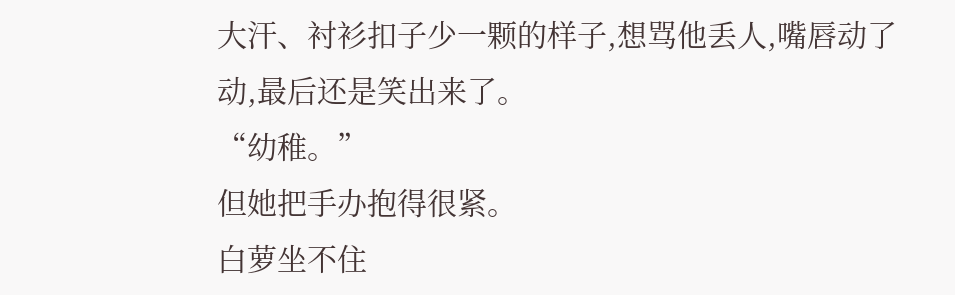大汗、衬衫扣子少一颗的样子,想骂他丢人,嘴唇动了动,最后还是笑出来了。
“幼稚。”
但她把手办抱得很紧。
白萝坐不住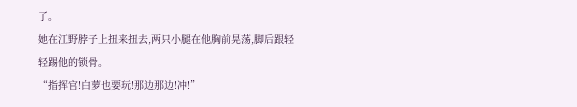了。
她在江野脖子上扭来扭去,两只小腿在他胸前晃荡,脚后跟轻轻踢他的锁骨。
“指挥官!白萝也要玩!那边那边!冲!”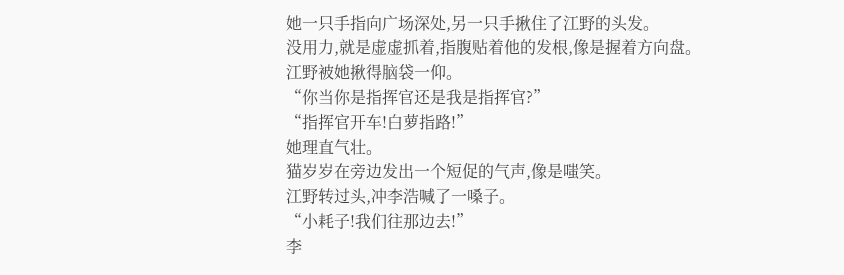她一只手指向广场深处,另一只手揪住了江野的头发。
没用力,就是虚虚抓着,指腹贴着他的发根,像是握着方向盘。
江野被她揪得脑袋一仰。
“你当你是指挥官还是我是指挥官?”
“指挥官开车!白萝指路!”
她理直气壮。
猫岁岁在旁边发出一个短促的气声,像是嗤笑。
江野转过头,冲李浩喊了一嗓子。
“小耗子!我们往那边去!”
李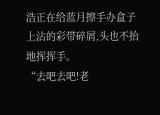浩正在给蓝月擦手办盒子上沾的彩带碎屑,头也不抬地挥挥手。
“去吧去吧!老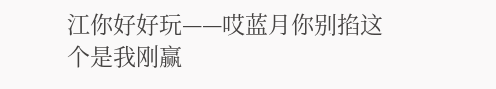江你好好玩——哎蓝月你别掐这个是我刚赢